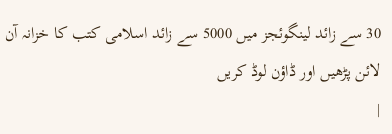30 سے زائد لینگوئجز میں 5000 سے زائد اسلامی کتب کا خزانہ آن لائن پڑھیں اور ڈاؤن لوڈ کریں
|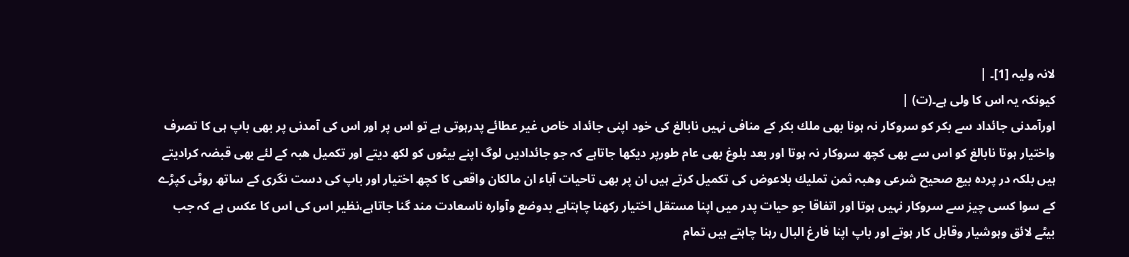لانہ ولیہ [1]۔ |
کیونکہ یہ اس کا ولی ہے۔(ت) |
اورآمدنی جائداد سے بکر کو سروکار نہ ہونا بھی ملك بکر کے منافی نہیں نابالغ کی خود اپنی جائداد خاص غیر عطائے پدرہوتی ہے تو اس پر اور اس کی آمدنی پر بھی باپ ہی کا تصرف واختیار ہوتا نابالغ کو اس سے بھی کچھ سروکار نہ ہوتا اور بعد بلوغ بھی عام طورپر دیکھا جاتاہے کہ جو جائدادیں لوگ اپنے بیٹوں کو لکھ دیتے اور تکمیل ھبہ کے لئے بھی قبضہ کرادیتے ہیں بلکہ در پردہ بیع صحیح شرعی وھبہ ثمن تملیك بلاعوض کی تکمیل کرتے ہیں ان پر بھی تاحیات آباء ان مالکان واقعی کا کچھ اختیار اور باپ کی دست نگری کے ساتھ روٹی کپڑے کے سوا کسی چیز سے سروکار نہیں ہوتا اور اتفاقا جو حیات پدر میں اپنا مستقل اختیار رکھنا چاہتاہے بدوضع وآوارہ ناسعادت مند گنا جاتاہے،نظیر اس کی اس کا عکس ہے کہ جب بیٹے لائق وہوشیار وقابل کار ہوتے اور باپ اپنا فارغ البال رہنا چاہتے ہیں تمام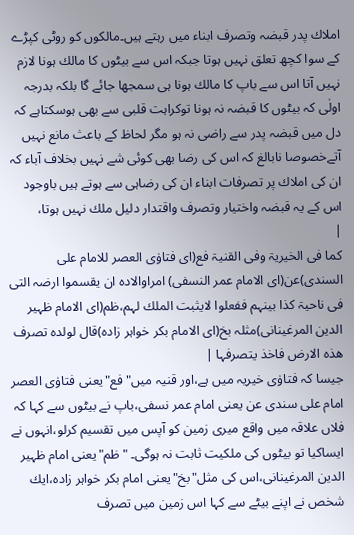املاك پدر قبضہ وتصرف ابناء میں رہتے ہیں۔مالکوں کو روٹی کپڑے کے سوا کچھ تعلق نہیں ہوتا جبکہ اس سے بیٹوں کا مالك ہونا لازم نہیں آتا اس سے باپ کا مالك ہونا ہی سمجھا جائے گا بلکہ بدرجہ اولٰی کہ بیٹوں کا قبضہ نہ ہونا توکراہت قلبی سے بھی ہوسکتاہے کہ دل میں قبضہ پدر سے راضی نہ ہو مگر لحاظ کے باعث مانع نہیں آتےخصوصا نابالغ کہ اس کی رضا بھی کوئی شے نہیں بخلاف آباء کہ ان کی املاك پر تصرفات ابناء ان کی رضاہی سے ہوتے ہیں باوجود اس کے یہ قبضہ واختیار وتصرف واقتدار دلیل ملك نہیں ہوتا،
|
کما فی الخیریۃ وفی القنیۃ فع(ای فتاوٰی العصر للامام علی السندی)عن(ای الامام عمر النسفی) امراوالادہ ان یقسموا ارضہ التی فی ناحیۃ کذا بینہم ففعلوا لایثبت الملك لہم،ظم(ای الامام ظہیر الدین المرغینانی)مثلہ بخ(ای الامام بکر خواہر زادہ)قال لولدہ تصرف ھذہ الارض فاخذ یتصرفہا |
جیسا کہ فتاوٰی خیریہ میں ہے،اور قنیہ میں"فع"یعنی فتاوٰی العصر امام علی سندی عن یعنی امام عمر نسفی،باپ نے بیٹوں سے کہا کہ فلاں علاقہ میں واقع میری زمین کو آپس میں تقسیم کرلو،انہوں نے ایساکیا تو بیٹوں کی ملکیت ثابت نہ ہوگی۔ "ظم"یعنی امام ظہیر الدین المرغینانی،اس کی مثل"بخ"یعنی امام بکر خواہر زادہ،ایك شخص نے اپنے بیٹے سے کہا اس زمین میں تصرف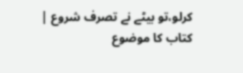کرلو،تو بیٹے نے تصرف شروع |
کتاب کا موضوع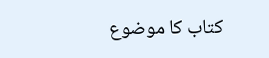کتاب کا موضوع